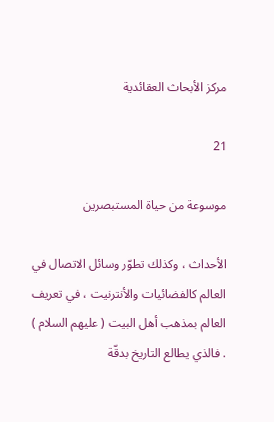مركز الأبحاث العقائدية

21

موسوعة من حياة المستبصرين

الأحداث ، وكذلك تطوّر وسائل الاتصال في العالم كالفضائيات والأنترنيت ، في تعريف العالم بمذهب أهل البيت ( عليهم السلام ) . فالذي يطالع التاريخ بدقّة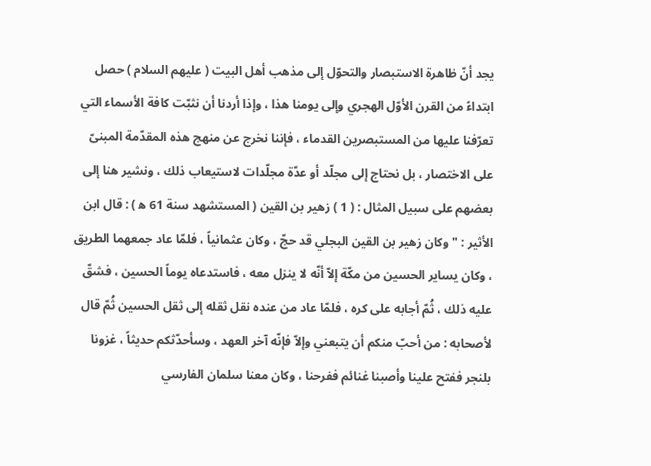يجد أنّ ظاهرة الاستبصار والتحوّل إلى مذهب أهل البيت ( عليهم السلام ) حصل ابتداءً من القرن الأوّل الهجري وإلى يومنا هذا ، وإذا أردنا أن نثبّت كافة الأسماء التي تعرّفنا عليها من المستبصرين القدماء ، فإننا نخرج عن منهج هذه المقدّمة المبنىّ على الاختصار ، بل نحتاج إلى مجلّد أو عدّة مجلّدات لاستيعاب ذلك ، ونشير هنا إلى بعضهم على سبيل المثال : ( 1 ) زهير بن القين ( المستشهد سنة 61 ه‍ ) : قال ابن الأثير : " وكان زهير بن القين البجلي قد حجّ ، وكان عثمانياً ، فلمّا عاد جمعهما الطريق ، وكان يساير الحسين من مكّة إلاّ أنّه لا ينزل معه ، فاستدعاه يوماً الحسين ، فشقّ عليه ذلك ، ثُمّ أجابه على كره ، فلمّا عاد من عنده نقل ثقله إلى ثقل الحسين ثُمّ قال لأصحابه : من أحبّ منكم أن يتبعني وإلاّ فإنّه آخر العهد ، وسأحدّثكم حديثاً ، غزونا بلنجر ففتح علينا وأصبنا غنائم ففرحنا ، وكان معنا سلمان الفارسي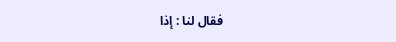فقال لنا : إذا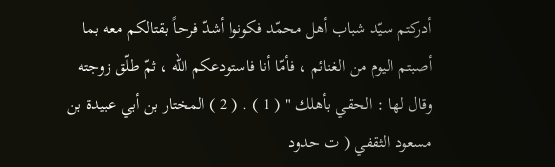أدركتم سيّد شباب أهل محمّد فكونوا أشدّ فرحاً بقتالكم معه بما أصبتم اليوم من الغنائم ، فأمّا أنا فاستودعكم اللّه ، ثمّ طلّق زوجته وقال لها : الحقي بأهلك " ( 1 ) . ( 2 ) المختار بن أبي عبيدة بن مسعود الثقفي ( ت حدود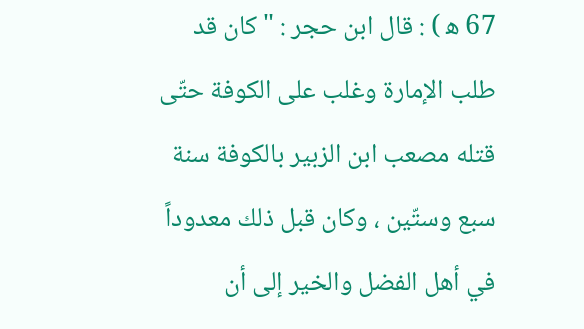67 ه‍ ) : قال ابن حجر : " كان قد طلب الإمارة وغلب على الكوفة حتّى قتله مصعب ابن الزبير بالكوفة سنة سبع وستّين ، وكان قبل ذلك معدوداً في أهل الفضل والخير إلى أن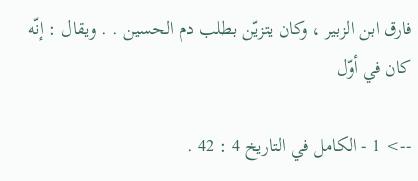فارق ابن الزبير ، وكان يتزيّن بطلب دم الحسين . . ويقال : إنّه كان في أوّل

--> 1 - الكامل في التاريخ 4 : 42 .